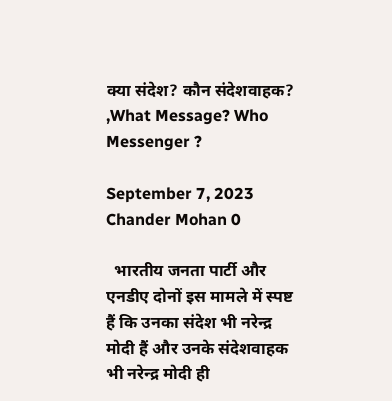क्या संदेश? कौन संदेशवाहक? ,What Message? Who Messenger ?

September 7, 2023 Chander Mohan 0

  भारतीय जनता पार्टी और एनडीए दोनों इस मामले में स्पष्ट हैं कि उनका संदेश भी नरेन्द्र मोदी हैं और उनके संदेशवाहक भी नरेन्द्र मोदी ही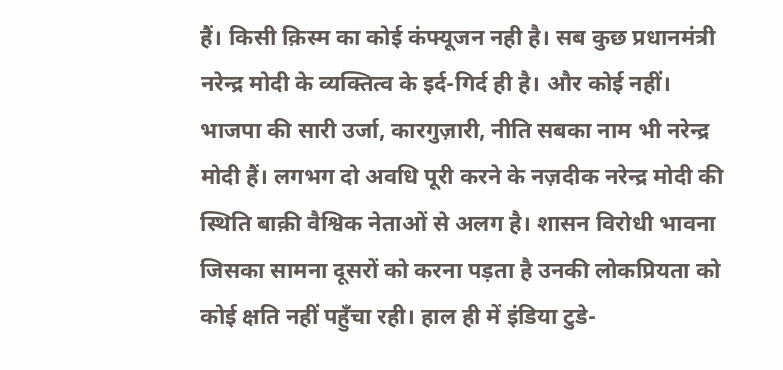हैं। किसी क़िस्म का कोई कंफ्यूजन नही है। सब कुछ प्रधानमंत्री नरेन्द्र मोदी के व्यक्तित्व के इर्द-गिर्द ही है। और कोई नहीं। भाजपा की सारी उर्जा, कारगुज़ारी, नीति सबका नाम भी नरेन्द्र मोदी हैं। लगभग दो अवधि पूरी करने के नज़दीक नरेन्द्र मोदी की स्थिति बाक़ी वैश्विक नेताओं से अलग है। शासन विरोधी भावना जिसका सामना दूसरों को करना पड़ता है उनकी लोकप्रियता को कोई क्षति नहीं पहुँचा रही। हाल ही में इंडिया टुडे-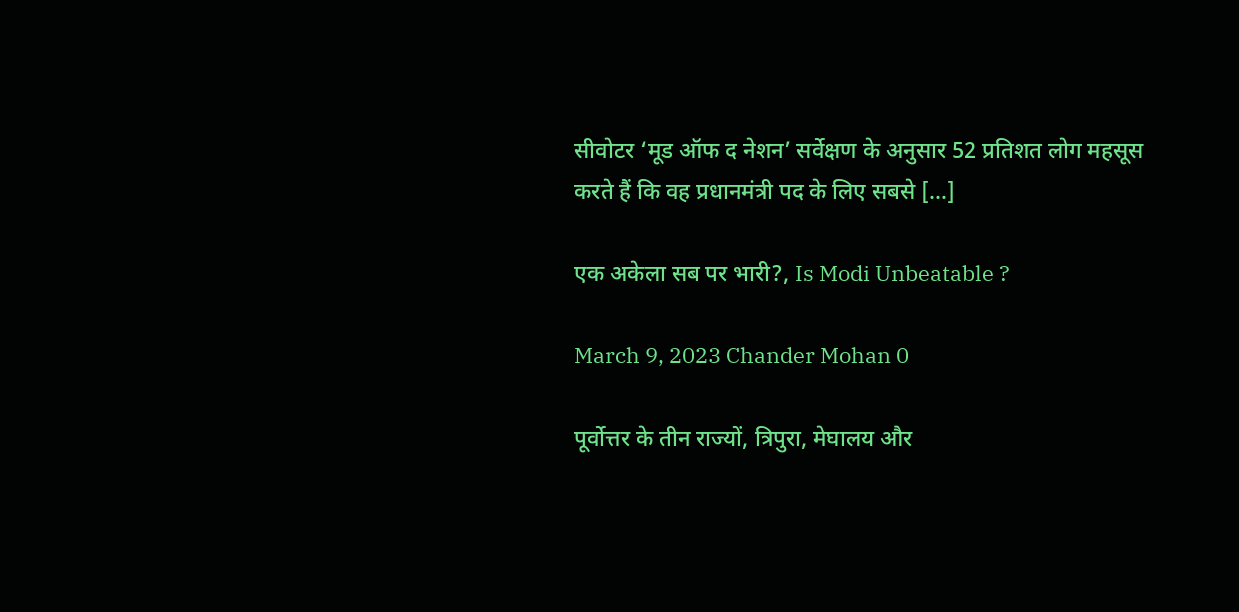सीवोटर ‘मूड ऑफ द नेशन’ सर्वेक्षण के अनुसार 52 प्रतिशत लोग महसूस करते हैं कि वह प्रधानमंत्री पद के लिए सबसे […]

एक अकेला सब पर भारी?, Is Modi Unbeatable ?

March 9, 2023 Chander Mohan 0

पूर्वोत्तर के तीन राज्यों, त्रिपुरा, मेघालय और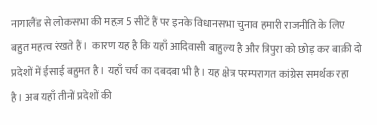नागालैंड से लोकसभा की महज़ 5 सीटें हैं पर इनके विधानसभा चुनाव हमारी राजनीति के लिए बहुत महत्व रंखते हैं।  कारण यह है कि यहाँ आदिवासी बाहुल्य है और त्रिपुरा को छोड़ कर बाक़ी दो प्रदेशों में ईसाई बहुमत है। यहाँ चर्च का दबदबा भी है। यह क्षेत्र परम्परागत कांग्रेस समर्थक रहा है। अब यहाँ तीनों प्रदेशों की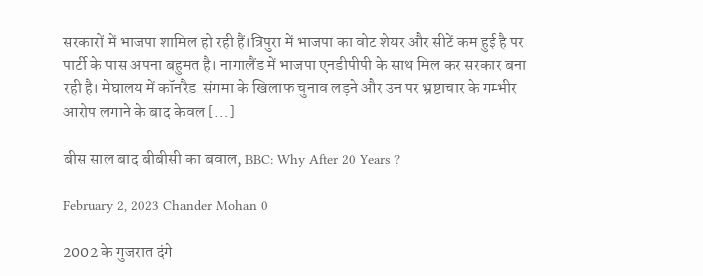सरकारों में भाजपा शामिल हो रही हैं।त्रिपुरा में भाजपा का वोट शेयर और सीटें कम हुई है पर पार्टी के पास अपना बहुमत है। नागालैंड में भाजपा एनडीपीपी के साथ मिल कर सरकार बना रही है। मेघालय में कॉनरैड  संगमा के खिलाफ चुनाव लड़ने और उन पर भ्रष्टाचार के गम्भीर आरोप लगाने के बाद केवल […]

बीस साल बाद बीबीसी का बवाल, BBC: Why After 20 Years ?

February 2, 2023 Chander Mohan 0

2002 के गुजरात दंगे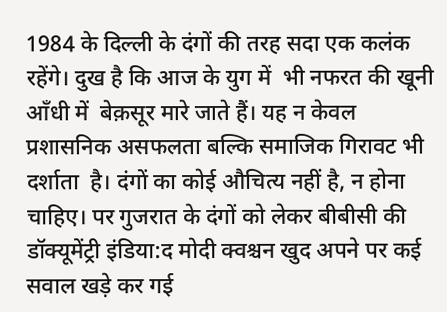1984 के दिल्ली के दंगों की तरह सदा एक कलंक रहेंगे। दुख है कि आज के युग में  भी नफरत की खूनी आँधी में  बेक़सूर मारे जाते हैं। यह न केवल प्रशासनिक असफलता बल्कि समाजिक गिरावट भी दर्शाता  है। दंगों का कोई औचित्य नहीं है, न होना चाहिए। पर गुजरात के दंगों को लेकर बीबीसी की डॉक्यूमेंट्री इंडिया:द मोदी क्वश्चन खुद अपने पर कई सवाल खड़े कर गई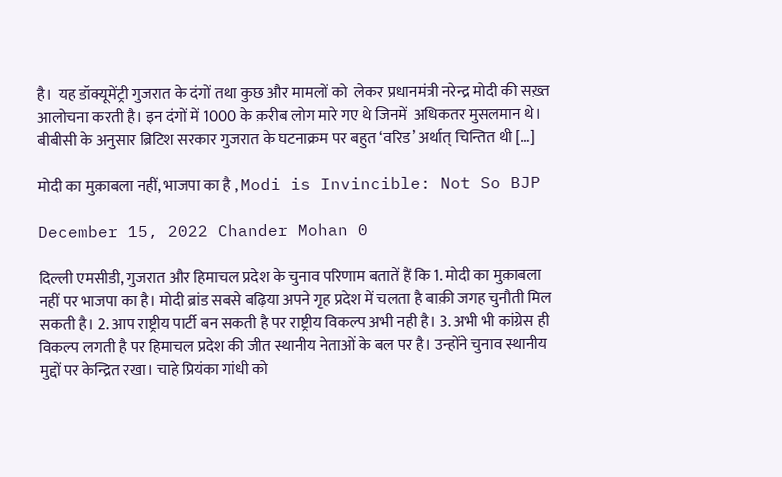है।  यह डॉक्यूमेंट्री गुजरात के दंगों तथा कुछ और मामलों को  लेकर प्रधानमंत्री नरेन्द्र मोदी की सख़्त आलोचना करती है। इन दंगों में 1000 के क़रीब लोग मारे गए थे जिनमें  अधिकतर मुसलमान थे। बीबीसी के अनुसार ब्रिटिश सरकार गुजरात के घटनाक्रम पर बहुत ‘वरिड’ अर्थात् चिन्तित थी […]

मोदी का मुक़ाबला नहीं, भाजपा का है , Modi is Invincible: Not So BJP

December 15, 2022 Chander Mohan 0

दिल्ली एमसीडी, गुजरात और हिमाचल प्रदेश के चुनाव परिणाम बतातें हैं कि 1. मोदी का मुक़ाबला नहीं पर भाजपा का है। मोदी ब्रांड सबसे बढ़िया अपने गृह प्रदेश में चलता है बाक़ी जगह चुनौती मिल सकती है। 2. आप राष्ट्रीय पार्टी बन सकती है पर राष्ट्रीय विकल्प अभी नही है। 3. अभी भी कांग्रेस ही विकल्प लगती है पर हिमाचल प्रदेश की जीत स्थानीय नेताओं के बल पर है। उन्होंने चुनाव स्थानीय मुद्दों पर केन्द्रित रखा। चाहे प्रियंका गांधी को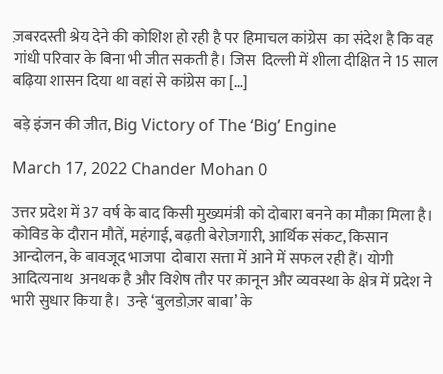ज़बरदस्ती श्रेय देने की कोशिश हो रही है पर हिमाचल कांग्रेस  का संदेश है कि वह गांधी परिवार के बिना भी जीत सकती है। जिस  दिल्ली में शीला दीक्षित ने 15 साल बढ़िया शासन दिया था वहां से कांग्रेस का […]

बड़े इंजन की जीत, Big Victory of The ‘Big’ Engine

March 17, 2022 Chander Mohan 0

उत्तर प्रदेश में 37 वर्ष के बाद किसी मुख्यमंत्री को दोबारा बनने का मौक़ा मिला है। कोविड के दौरान मौतें, महंगाई, बढ़ती बेरोज़गारी, आर्थिक संकट, किसान आन्दोलन, के बावजूद भाजपा  दोबारा सत्ता में आने में सफल रही हैं। योगी आदित्यनाथ  अनथक है और विशेष तौर पर क़ानून और व्यवस्था के क्षेत्र में प्रदेश ने भारी सुधार किया है।  उन्हे ‘बुलडोज़र बाबा’ के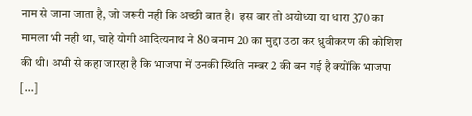नाम से जाना जाता है, जो जरूरी नही कि अच्छी बात है।  इस बार तो अयोध्या या धारा 370 का मामला भी नही था, चाहे योगी आदित्यनाथ ने 80 बनाम 20 का मुद्दा उठा कर ध्रुवीकरण की कोशिश की थी। अभी से कहा जारहा है कि भाजपा में उनकी स्थिति नम्बर 2 की बन गई है क्योंकि भाजपा […]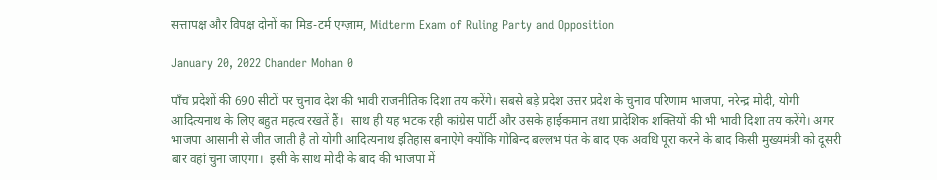सत्तापक्ष और विपक्ष दोनों का मिड-टर्म एग्ज़ाम, Midterm Exam of Ruling Party and Opposition

January 20, 2022 Chander Mohan 0

पाँच प्रदेशों की 690 सीटों पर चुनाव देश की भावी राजनीतिक दिशा तय करेंगे। सबसे बड़े प्रदेश उत्तर प्रदेश के चुनाव परिणाम भाजपा, नरेन्द्र मोदी, योगी आदित्यनाथ के लिए बहुत महत्व रखतें हैं।  साथ ही यह भटक रही कांग्रेस पार्टी और उसके हाईकमान तथा प्रादेशिक शक्तियों की भी भावी दिशा तय करेंगे। अगर भाजपा आसानी से जीत जाती है तो योगी आदित्यनाथ इतिहास बनाऐगे क्योंकि गोबिन्द बल्लभ पंत के बाद एक अवधि पूरा करने के बाद किसी मुख्यमंत्री को दूसरी बार वहां चुना जाएगा।  इसी के साथ मोदी के बाद की भाजपा में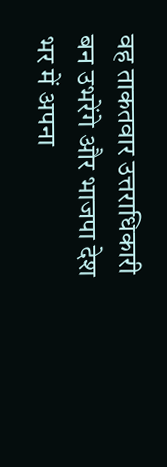वह ताकतवार उत्तराधिकारी बन उभरेंगे और भाजपा देश भर में अपना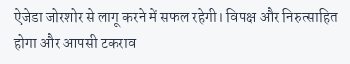ऐजेडा जोरशोर से लागू करने में सफल रहेगी। विपक्ष और निरुत्साहित होगा और आपसी टकराव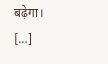बढ़ेगा। […]